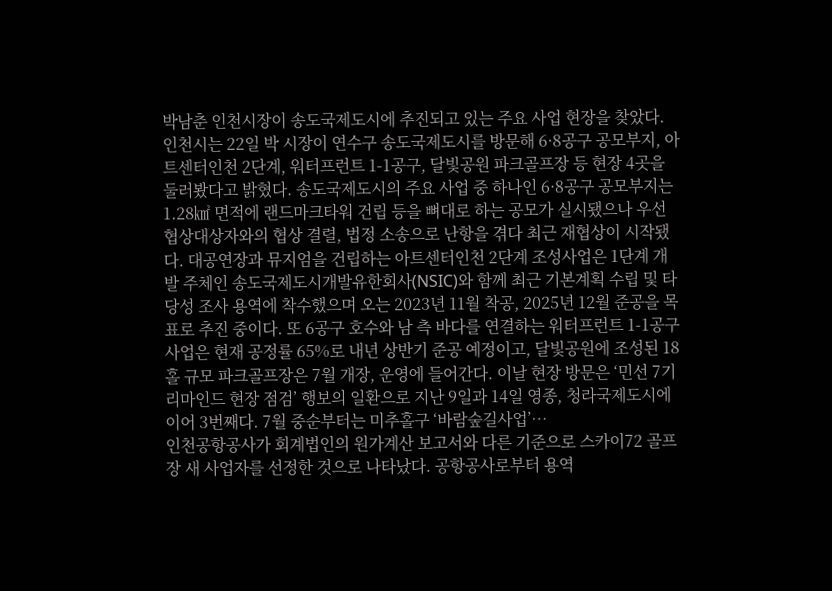박남춘 인천시장이 송도국제도시에 추진되고 있는 주요 사업 현장을 찾았다. 인천시는 22일 박 시장이 연수구 송도국제도시를 방문해 6·8공구 공모부지, 아트센터인천 2단계, 워터프런트 1-1공구, 달빛공원 파크골프장 등 현장 4곳을 둘러봤다고 밝혔다. 송도국제도시의 주요 사업 중 하나인 6·8공구 공모부지는 1.28㎢ 면적에 랜드마크타워 건립 등을 뼈대로 하는 공모가 실시됐으나 우선 협상대상자와의 협상 결렬, 법정 소송으로 난항을 겪다 최근 재협상이 시작됐다. 대공연장과 뮤지엄을 건립하는 아트센터인천 2단계 조성사업은 1단계 개발 주체인 송도국제도시개발유한회사(NSIC)와 함께 최근 기본계획 수립 및 타당성 조사 용역에 착수했으며 오는 2023년 11월 착공, 2025년 12월 준공을 목표로 추진 중이다. 또 6공구 호수와 남 측 바다를 연결하는 워터프런트 1-1공구 사업은 현재 공정률 65%로 내년 상반기 준공 예정이고, 달빛공원에 조성된 18홀 규모 파크골프장은 7월 개장, 운영에 들어간다. 이날 현장 방문은 ‘민선 7기 리마인드 현장 점검’ 행보의 일환으로 지난 9일과 14일 영종, 청라국제도시에 이어 3번째다. 7월 중순부터는 미추홀구 ‘바람숲길사업’…
인천공항공사가 회계법인의 원가계산 보고서와 다른 기준으로 스카이72 골프장 새 사업자를 선정한 것으로 나타났다. 공항공사로부터 용역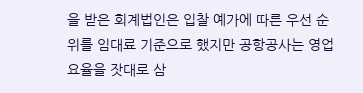을 받은 회계법인은 입찰 예가에 따른 우선 순위를 임대료 기준으로 했지만 공항공사는 영업요율을 잣대로 삼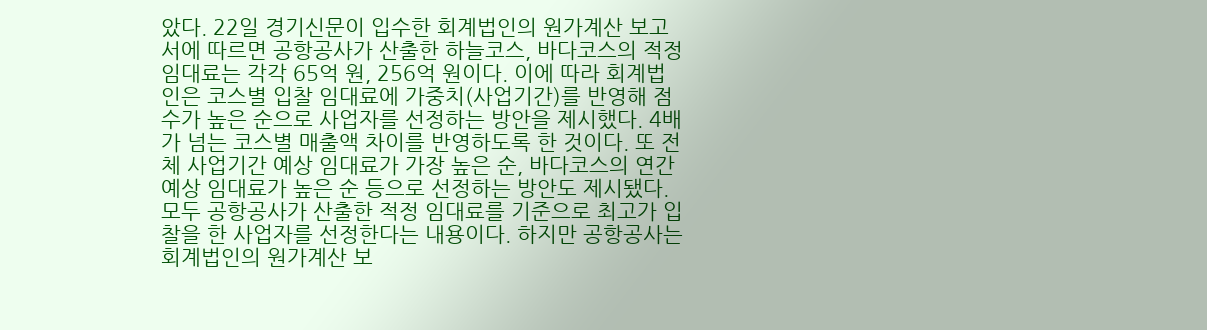았다. 22일 경기신문이 입수한 회계법인의 원가계산 보고서에 따르면 공항공사가 산출한 하늘코스, 바다코스의 적정 임대료는 각각 65억 원, 256억 원이다. 이에 따라 회계법인은 코스별 입찰 임대료에 가중치(사업기간)를 반영해 점수가 높은 순으로 사업자를 선정하는 방안을 제시했다. 4배가 넘는 코스별 매출액 차이를 반영하도록 한 것이다. 또 전체 사업기간 예상 임대료가 가장 높은 순, 바다코스의 연간 예상 임대료가 높은 순 등으로 선정하는 방안도 제시됐다. 모두 공항공사가 산출한 적정 임대료를 기준으로 최고가 입찰을 한 사업자를 선정한다는 내용이다. 하지만 공항공사는 회계법인의 원가계산 보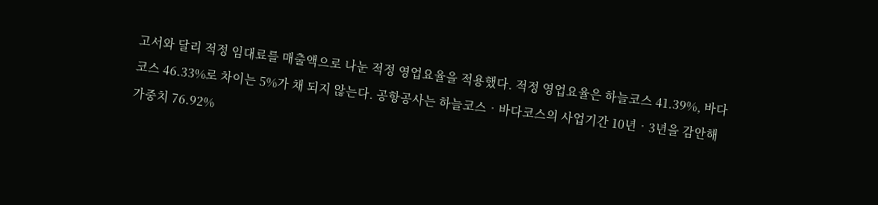고서와 달리 적정 임대료를 매출액으로 나눈 적정 영업요율을 적용했다. 적정 영업요율은 하늘코스 41.39%, 바다코스 46.33%로 차이는 5%가 채 되지 않는다. 공항공사는 하늘코스‧바다코스의 사업기간 10년‧3년을 감안해 가중치 76.92%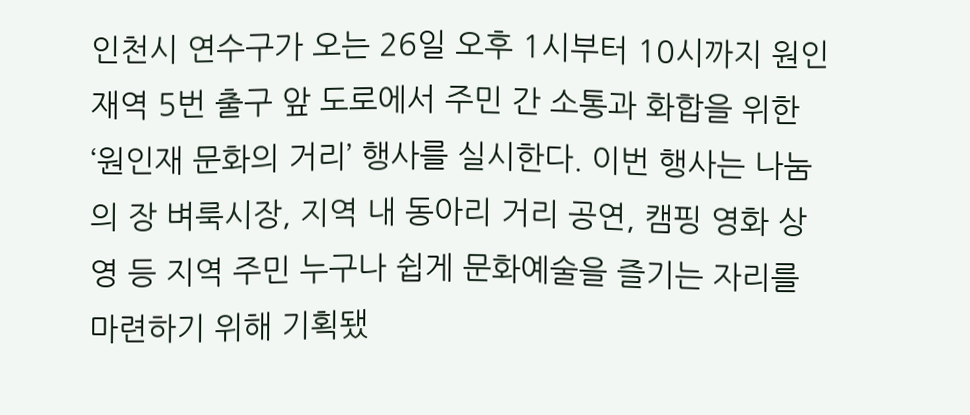인천시 연수구가 오는 26일 오후 1시부터 10시까지 원인재역 5번 출구 앞 도로에서 주민 간 소통과 화합을 위한 ‘원인재 문화의 거리’ 행사를 실시한다. 이번 행사는 나눔의 장 벼룩시장, 지역 내 동아리 거리 공연, 캠핑 영화 상영 등 지역 주민 누구나 쉽게 문화예술을 즐기는 자리를 마련하기 위해 기획됐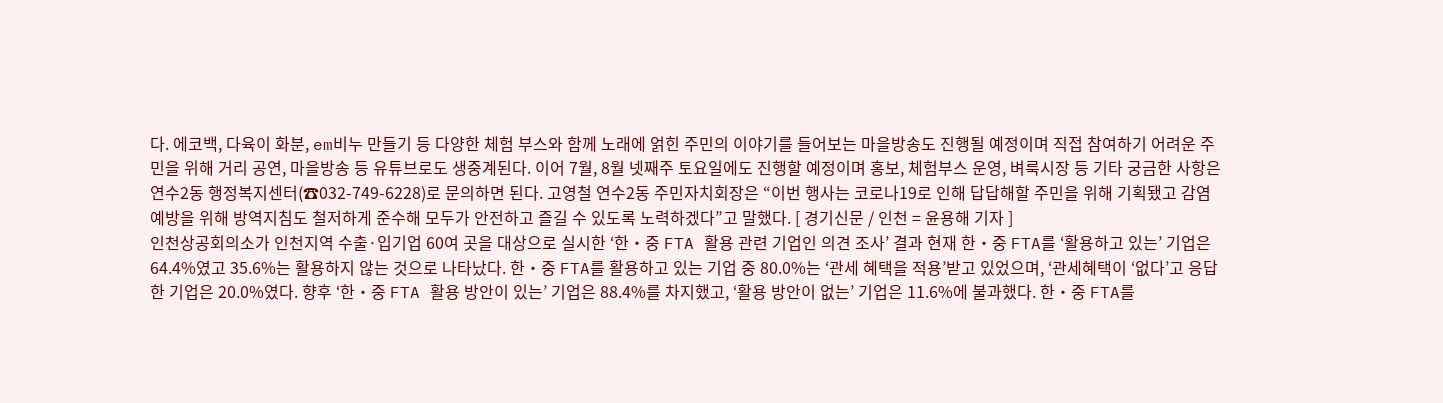다. 에코백, 다육이 화분, em비누 만들기 등 다양한 체험 부스와 함께 노래에 얽힌 주민의 이야기를 들어보는 마을방송도 진행될 예정이며 직접 참여하기 어려운 주민을 위해 거리 공연, 마을방송 등 유튜브로도 생중계된다. 이어 7월, 8월 넷째주 토요일에도 진행할 예정이며 홍보, 체험부스 운영, 벼룩시장 등 기타 궁금한 사항은 연수2동 행정복지센터(☎032-749-6228)로 문의하면 된다. 고영철 연수2동 주민자치회장은 “이번 행사는 코로나19로 인해 답답해할 주민을 위해 기획됐고 감염 예방을 위해 방역지침도 철저하게 준수해 모두가 안전하고 즐길 수 있도록 노력하겠다”고 말했다. [ 경기신문 / 인천 = 윤용해 기자 ]
인천상공회의소가 인천지역 수출·입기업 60여 곳을 대상으로 실시한 ‘한‧중 FTA 활용 관련 기업인 의견 조사’ 결과 현재 한‧중 FTA를 ‘활용하고 있는’ 기업은 64.4%였고 35.6%는 활용하지 않는 것으로 나타났다. 한‧중 FTA를 활용하고 있는 기업 중 80.0%는 ‘관세 혜택을 적용’받고 있었으며, ‘관세혜택이 ‘없다’고 응답한 기업은 20.0%였다. 향후 ‘한‧중 FTA 활용 방안이 있는’ 기업은 88.4%를 차지했고, ‘활용 방안이 없는’ 기업은 11.6%에 불과했다. 한‧중 FTA를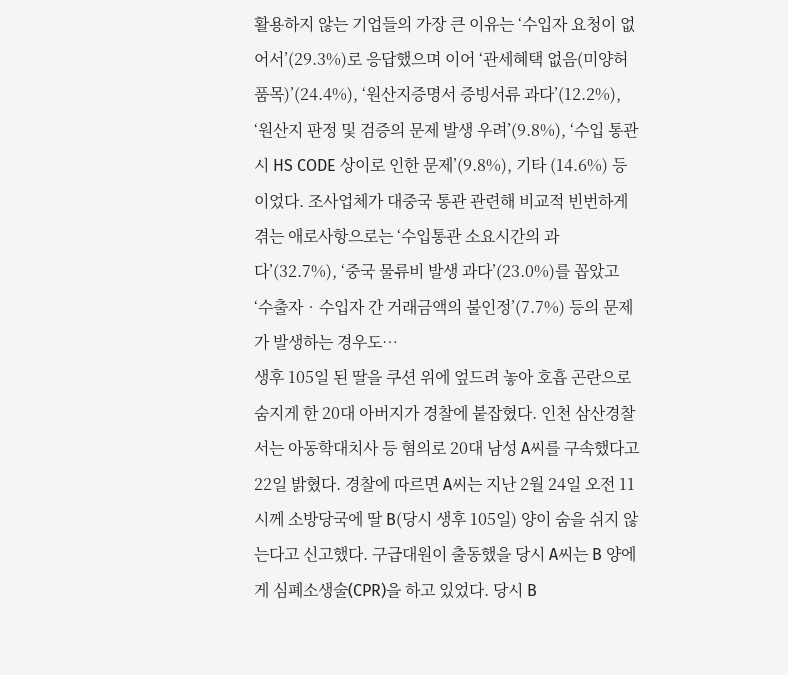활용하지 않는 기업들의 가장 큰 이유는 ‘수입자 요청이 없어서’(29.3%)로 응답했으며 이어 ‘관세혜택 없음(미양허 품목)’(24.4%), ‘원산지증명서 증빙서류 과다’(12.2%), ‘원산지 판정 및 검증의 문제 발생 우려’(9.8%), ‘수입 통관시 HS CODE 상이로 인한 문제’(9.8%), 기타 (14.6%) 등이었다. 조사업체가 대중국 통관 관련해 비교적 빈번하게 겪는 애로사항으로는 ‘수입통관 소요시간의 과다’(32.7%), ‘중국 물류비 발생 과다’(23.0%)를 꼽았고 ‘수출자‧수입자 간 거래금액의 불인정’(7.7%) 등의 문제가 발생하는 경우도…
생후 105일 된 딸을 쿠션 위에 엎드려 놓아 호흡 곤란으로 숨지게 한 20대 아버지가 경찰에 붙잡혔다. 인천 삼산경찰서는 아동학대치사 등 혐의로 20대 남성 A씨를 구속했다고 22일 밝혔다. 경찰에 따르면 A씨는 지난 2월 24일 오전 11시께 소방당국에 딸 B(당시 생후 105일) 양이 숨을 쉬지 않는다고 신고했다. 구급대원이 출동했을 당시 A씨는 B 양에게 심폐소생술(CPR)을 하고 있었다. 당시 B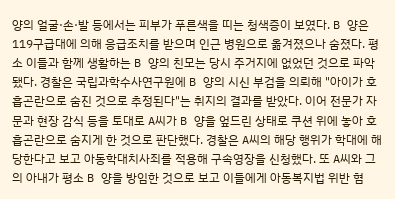양의 얼굴·손·발 등에서는 피부가 푸른색을 띠는 청색증이 보였다. B 양은 119구급대에 의해 응급조치를 받으며 인근 병원으로 옮겨졌으나 숨졌다. 평소 이들과 함께 생활하는 B 양의 친모는 당시 주거지에 없었던 것으로 파악됐다. 경찰은 국립과학수사연구원에 B 양의 시신 부검을 의뢰해 "아이가 호흡곤란으로 숨진 것으로 추정된다"는 취지의 결과를 받았다. 이어 전문가 자문과 현장 감식 등을 토대로 A씨가 B 양을 엎드린 상태로 쿠션 위에 놓아 호흡곤란으로 숨지게 한 것으로 판단했다. 경찰은 A씨의 해당 행위가 학대에 해당한다고 보고 아동학대치사죄를 적용해 구속영장을 신청했다. 또 A씨와 그의 아내가 평소 B 양을 방임한 것으로 보고 이들에게 아동복지법 위반 혐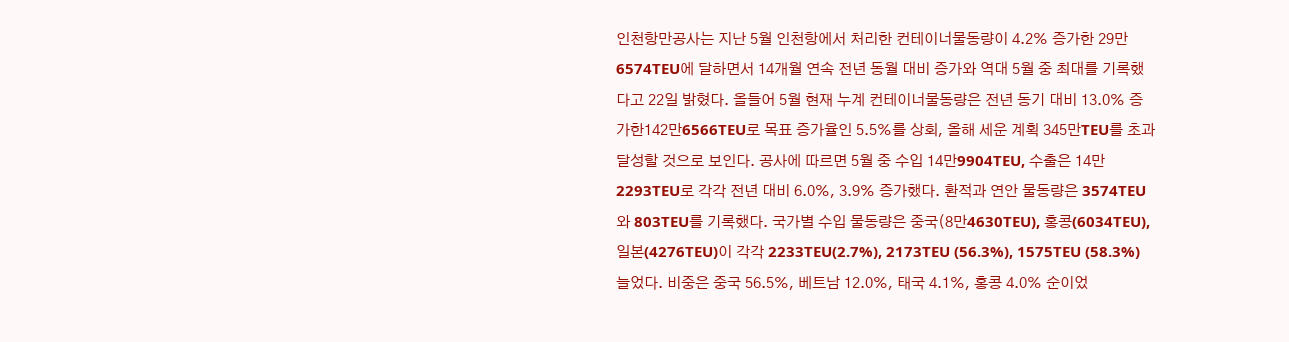인천항만공사는 지난 5월 인천항에서 처리한 컨테이너물동량이 4.2% 증가한 29만6574TEU에 달하면서 14개월 연속 전년 동월 대비 증가와 역대 5월 중 최대를 기록했다고 22일 밝혔다. 올들어 5월 현재 누계 컨테이너물동량은 전년 동기 대비 13.0% 증가한142만6566TEU로 목표 증가율인 5.5%를 상회, 올해 세운 계획 345만TEU를 초과 달성할 것으로 보인다. 공사에 따르면 5월 중 수입 14만9904TEU, 수출은 14만2293TEU로 각각 전년 대비 6.0%, 3.9% 증가했다. 환적과 연안 물동량은 3574TEU와 803TEU를 기록했다. 국가별 수입 물동량은 중국(8만4630TEU), 홍콩(6034TEU), 일본(4276TEU)이 각각 2233TEU(2.7%), 2173TEU (56.3%), 1575TEU (58.3%) 늘었다. 비중은 중국 56.5%, 베트남 12.0%, 태국 4.1%, 홍콩 4.0% 순이었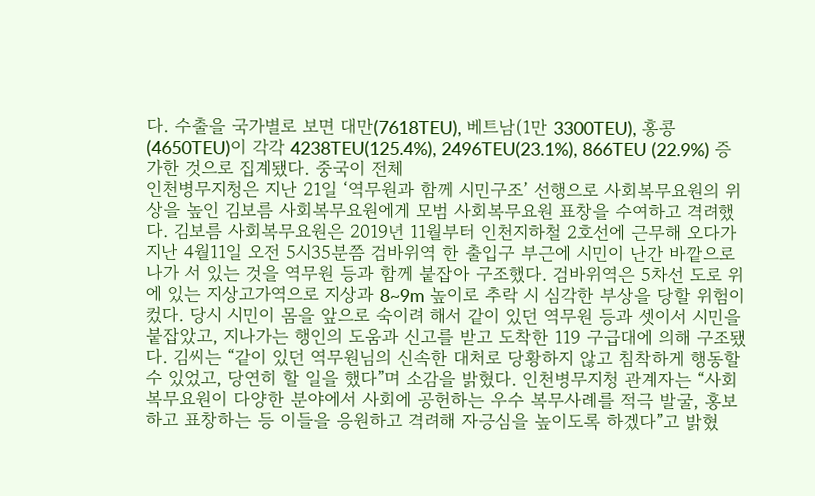다. 수출을 국가별로 보면 대만(7618TEU), 베트남(1만 3300TEU), 홍콩(4650TEU)이 각각 4238TEU(125.4%), 2496TEU(23.1%), 866TEU (22.9%) 증가한 것으로 집계됐다. 중국이 전체
인천병무지청은 지난 21일 ‘역무원과 함께 시민구조’ 선행으로 사회복무요원의 위상을 높인 김보름 사회복무요원에게 모범 사회복무요원 표창을 수여하고 격려했다. 김보름 사회복무요원은 2019년 11월부터 인천지하철 2호선에 근무해 오다가 지난 4월11일 오전 5시35분쯤 검바위역 한 출입구 부근에 시민이 난간 바깥으로 나가 서 있는 것을 역무원 등과 함께 붙잡아 구조했다. 검바위역은 5차선 도로 위에 있는 지상고가역으로 지상과 8~9m 높이로 추락 시 심각한 부상을 당할 위험이 컸다. 당시 시민이 몸을 앞으로 숙이려 해서 같이 있던 역무원 등과 셋이서 시민을 붙잡았고, 지나가는 행인의 도움과 신고를 받고 도착한 119 구급대에 의해 구조됐다. 김씨는 “같이 있던 역무원님의 신속한 대처로 당황하지 않고 침착하게 행동할 수 있었고, 당연히 할 일을 했다”며 소감을 밝혔다. 인천병무지청 관계자는 “사회복무요원이 다양한 분야에서 사회에 공헌하는 우수 복무사례를 적극 발굴, 홍보하고 표창하는 등 이들을 응원하고 격려해 자긍심을 높이도록 하겠다”고 밝혔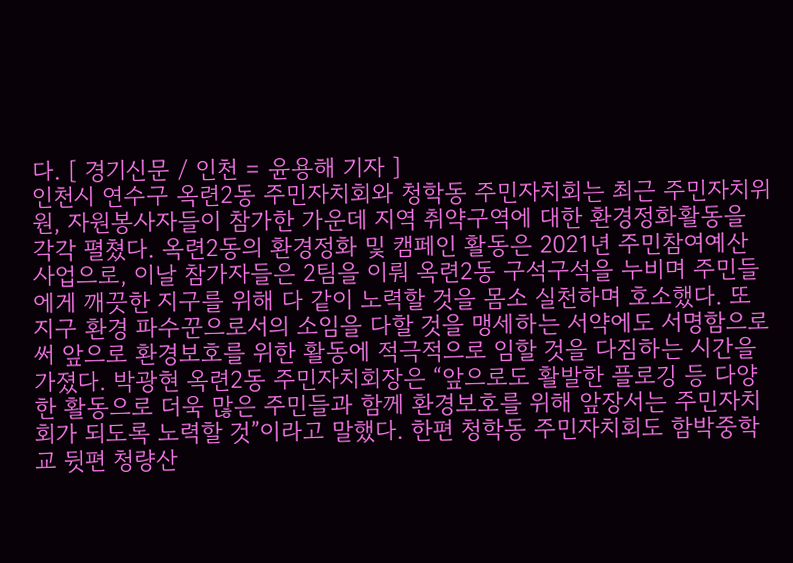다. [ 경기신문 / 인천 = 윤용해 기자 ]
인천시 연수구 옥련2동 주민자치회와 청학동 주민자치회는 최근 주민자치위원, 자원봉사자들이 참가한 가운데 지역 취약구역에 대한 환경정화활동을 각각 펼쳤다. 옥련2동의 환경정화 및 캠페인 활동은 2021년 주민참여예산 사업으로, 이날 참가자들은 2팀을 이뤄 옥련2동 구석구석을 누비며 주민들에게 깨끗한 지구를 위해 다 같이 노력할 것을 몸소 실천하며 호소했다. 또 지구 환경 파수꾼으로서의 소임을 다할 것을 맹세하는 서약에도 서명함으로써 앞으로 환경보호를 위한 활동에 적극적으로 임할 것을 다짐하는 시간을 가졌다. 박광현 옥련2동 주민자치회장은 “앞으로도 활발한 플로깅 등 다양한 활동으로 더욱 많은 주민들과 함께 환경보호를 위해 앞장서는 주민자치회가 되도록 노력할 것”이라고 말했다. 한편 청학동 주민자치회도 함박중학교 뒷편 청량산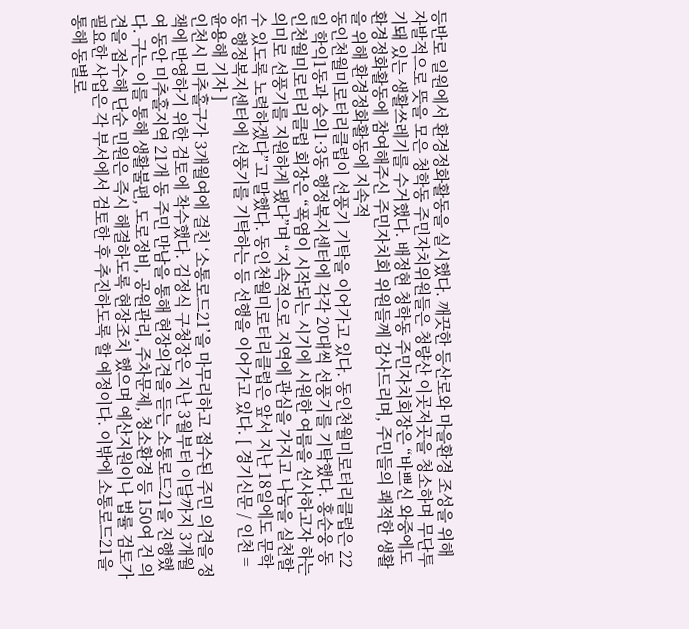등반로 일원에서 환경정화활동을 실시했다. 깨끗한 등산로와 마을환경 조성을 위해 자발적으로 뜻을 모은 청학동 주민자치위원들은 청량산 이곳저곳을 청소하며 무단투기돼 있는 생활쓰레기를 수거했다. 배정현 청학동 주민자치회장은 “바쁘신 와중에도 환경정화활동에 참여해주신 주민자치회 위원들께 감사드리며, 주민들의 쾌적한 생활을 위해 환경정화활동에 지속적
동인천월미로터리클럽이 선풍기 기탁을 이어가고 있다. 동인천월미로터리클럽은 22일 학익1동과 숭의1·3동 행정복지센터에 각각 20대씩 선풍기를 기탁했다. 홍순웅 동인천월미로터리클럽 회장은 “폭염이 시작되는 시기에 시원한 여름을 선사하고자 하는 의미로 선풍기를 지원하게 됐다”며 “지속적으로 지역에 관심을 가지고 나눔을 실천할 수 있도록 노력하겠다”고 말했다. 동인천월미로터리클럽은 앞서 지난 18일에도 문학동 행정복지센터에 선풍기를 기탁하는 등 선행을 이어가고 있다. [ 경기신문 / 인천 = 윤용해 기자 ]
인천시 미추홀구가 3개월여에 걸친 ‘소통로드21’을 마무리하고 접수된 주민 의견을 정책에 반영하기 위한 검토에 착수했다. 김정식 구청장은 지난 3월부터 이달까지 3개월여 동안 미추홀지역 21개 동 주민 만남을 통해 현장의견을 듣는 소통로드21을 진행했다. 구는 이를 통해 생활불편, 도로정비, 공원관리, 주차문제, 청소환경 등 150여 건 의견을 접수해 단순 민원은 즉시 해결하도록 현장조치 했으며 예산지원이나 법률 검토가 필요한 사업은 각 부서에서 검토한 후 추진하도록 할 예정이다. 이밖에 소통로드21을 통해 동별로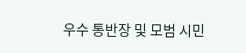우수 통반장 및 모범 시민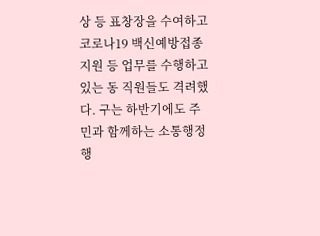상 등 표창장을 수여하고 코로나19 백신예방접종 지원 등 업무를 수행하고 있는 동 직원들도 격려했다. 구는 하반기에도 주민과 함께하는 소통행정 행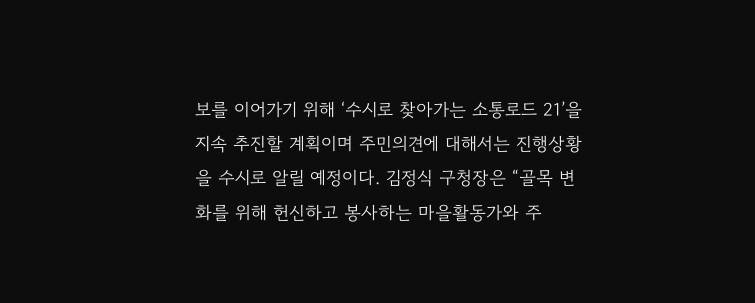보를 이어가기 위해 ‘수시로 찾아가는 소통로드 21’을 지속 추진할 계획이며 주민의견에 대해서는 진행상황을 수시로 알릴 예정이다. 김정식 구청장은 “골목 변화를 위해 헌신하고 봉사하는 마을활동가와 주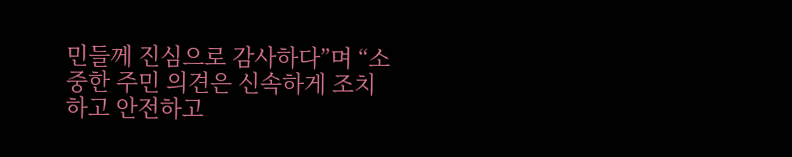민들께 진심으로 감사하다”며 “소중한 주민 의견은 신속하게 조치하고 안전하고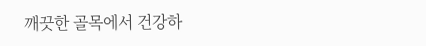깨끗한 골목에서 건강하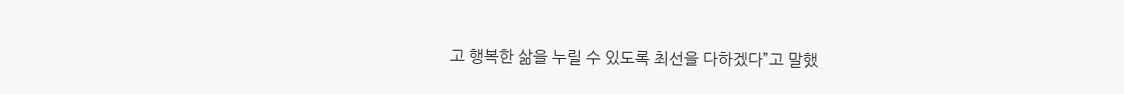고 행복한 삶을 누릴 수 있도록 최선을 다하겠다”고 말했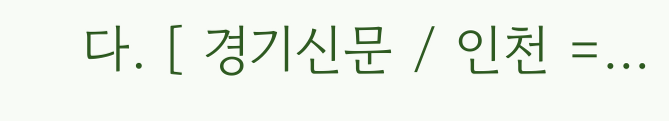다. [ 경기신문 / 인천 =…